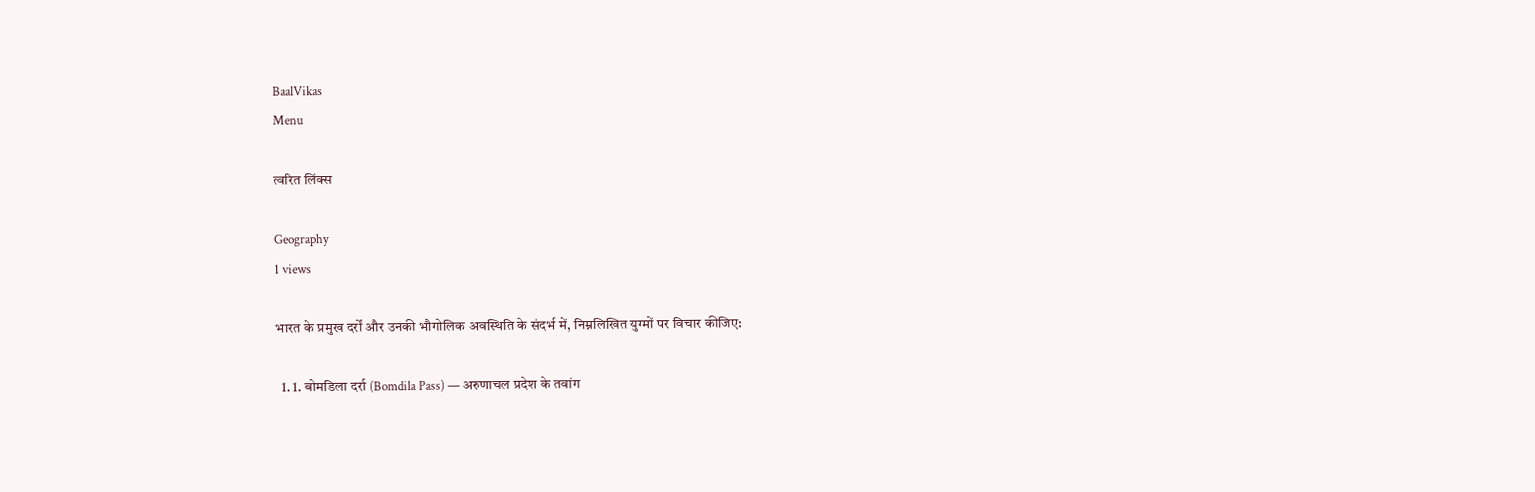BaalVikas
Menu

त्वरित लिंक्स

Geography
1 views

भारत के प्रमुख दर्रों और उनकी भौगोलिक अवस्थिति के संदर्भ में, निम्नलिखित युग्मों पर विचार कीजिए:

  1. 1. बोमडिला दर्रा (Bomdila Pass) — अरुणाचल प्रदेश के तवांग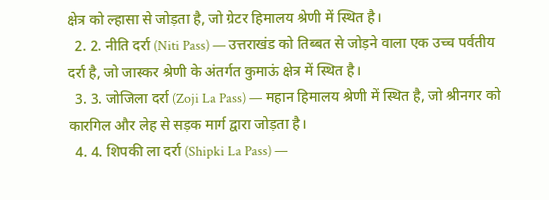क्षेत्र को ल्हासा से जोड़ता है, जो ग्रेटर हिमालय श्रेणी में स्थित है।
  2. 2. नीति दर्रा (Niti Pass) — उत्तराखंड को तिब्बत से जोड़ने वाला एक उच्च पर्वतीय दर्रा है, जो जास्कर श्रेणी के अंतर्गत कुमाऊं क्षेत्र में स्थित है।
  3. 3. जोजिला दर्रा (Zoji La Pass) — महान हिमालय श्रेणी में स्थित है, जो श्रीनगर को कारगिल और लेह से सड़क मार्ग द्वारा जोड़ता है।
  4. 4. शिपकी ला दर्रा (Shipki La Pass) —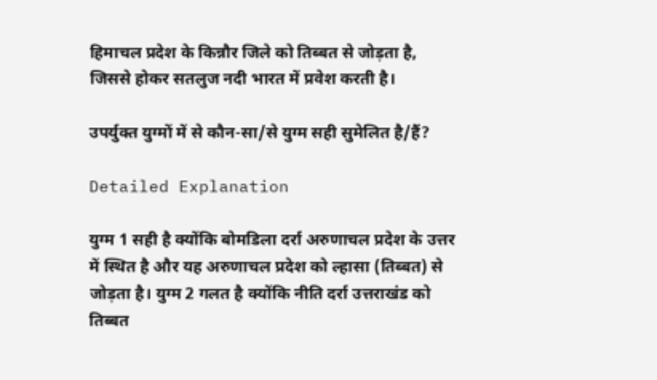हिमाचल प्रदेश के किन्नौर जिले को तिब्बत से जोड़ता है, जिससे होकर सतलुज नदी भारत में प्रवेश करती है।

उपर्युक्त युग्मों में से कौन-सा/से युग्म सही सुमेलित है/हैं?

Detailed Explanation

युग्म 1 सही है क्योंकि बोमडिला दर्रा अरुणाचल प्रदेश के उत्तर में स्थित है और यह अरुणाचल प्रदेश को ल्हासा (तिब्बत) से जोड़ता है। युग्म 2 गलत है क्योंकि नीति दर्रा उत्तराखंड को तिब्बत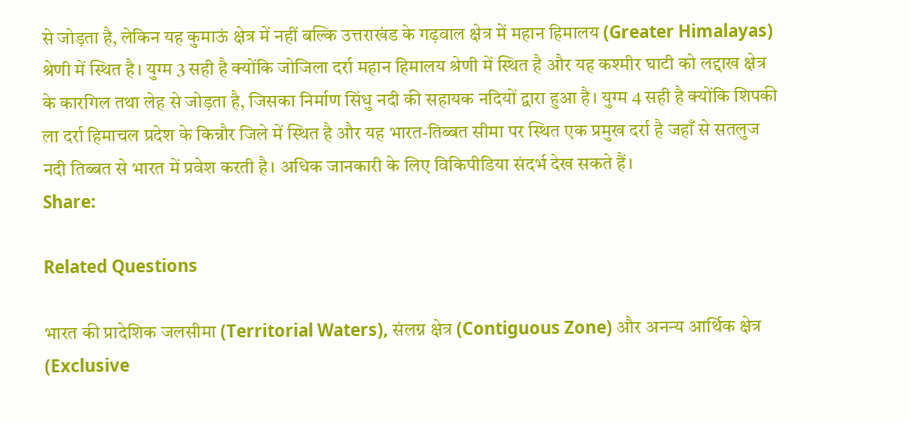से जोड़ता है, लेकिन यह कुमाऊं क्षेत्र में नहीं बल्कि उत्तराखंड के गढ़वाल क्षेत्र में महान हिमालय (Greater Himalayas) श्रेणी में स्थित है। युग्म 3 सही है क्योंकि जोजिला दर्रा महान हिमालय श्रेणी में स्थित है और यह कश्मीर घाटी को लद्दाख क्षेत्र के कारगिल तथा लेह से जोड़ता है, जिसका निर्माण सिंधु नदी की सहायक नदियों द्वारा हुआ है। युग्म 4 सही है क्योंकि शिपकी ला दर्रा हिमाचल प्रदेश के किन्नौर जिले में स्थित है और यह भारत-तिब्बत सीमा पर स्थित एक प्रमुख दर्रा है जहाँ से सतलुज नदी तिब्बत से भारत में प्रवेश करती है। अधिक जानकारी के लिए विकिपीडिया संदर्भ देख सकते हैं।
Share:

Related Questions

भारत की प्रादेशिक जलसीमा (Territorial Waters), संलग्न क्षेत्र (Contiguous Zone) और अनन्य आर्थिक क्षेत्र (Exclusive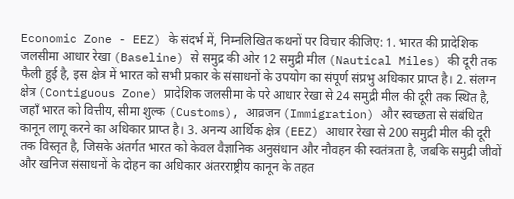Economic Zone - EEZ) के संदर्भ में, निम्नलिखित कथनों पर विचार कीजिए: 1. भारत की प्रादेशिक जलसीमा आधार रेखा (Baseline) से समुद्र की ओर 12 समुद्री मील (Nautical Miles) की दूरी तक फैली हुई है, इस क्षेत्र में भारत को सभी प्रकार के संसाधनों के उपयोग का संपूर्ण संप्रभु अधिकार प्राप्त है। 2. संलग्न क्षेत्र (Contiguous Zone) प्रादेशिक जलसीमा के परे आधार रेखा से 24 समुद्री मील की दूरी तक स्थित है, जहाँ भारत को वित्तीय, सीमा शुल्क (Customs), आव्रजन (Immigration) और स्वच्छता से संबंधित कानून लागू करने का अधिकार प्राप्त है। 3. अनन्य आर्थिक क्षेत्र (EEZ) आधार रेखा से 200 समुद्री मील की दूरी तक विस्तृत है, जिसके अंतर्गत भारत को केवल वैज्ञानिक अनुसंधान और नौवहन की स्वतंत्रता है, जबकि समुद्री जीवों और खनिज संसाधनों के दोहन का अधिकार अंतरराष्ट्रीय कानून के तहत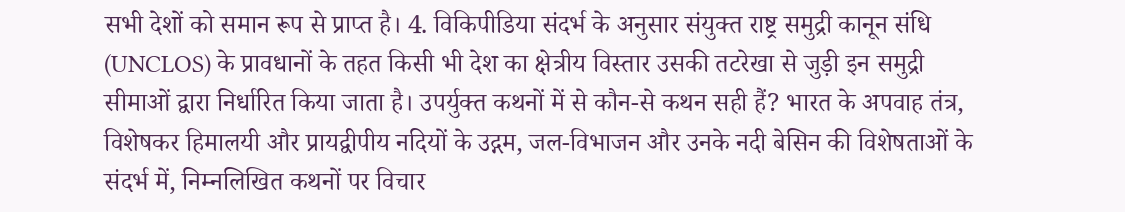सभी देशों को समान रूप से प्राप्त है। 4. विकिपीडिया संदर्भ के अनुसार संयुक्त राष्ट्र समुद्री कानून संधि (UNCLOS) के प्रावधानों के तहत किसी भी देश का क्षेत्रीय विस्तार उसकी तटरेखा से जुड़ी इन समुद्री सीमाओं द्वारा निर्धारित किया जाता है। उपर्युक्त कथनों में से कौन-से कथन सही हैं? भारत के अपवाह तंत्र, विशेषकर हिमालयी और प्रायद्वीपीय नदियों के उद्गम, जल-विभाजन और उनके नदी बेसिन की विशेषताओं के संदर्भ में, निम्नलिखित कथनों पर विचार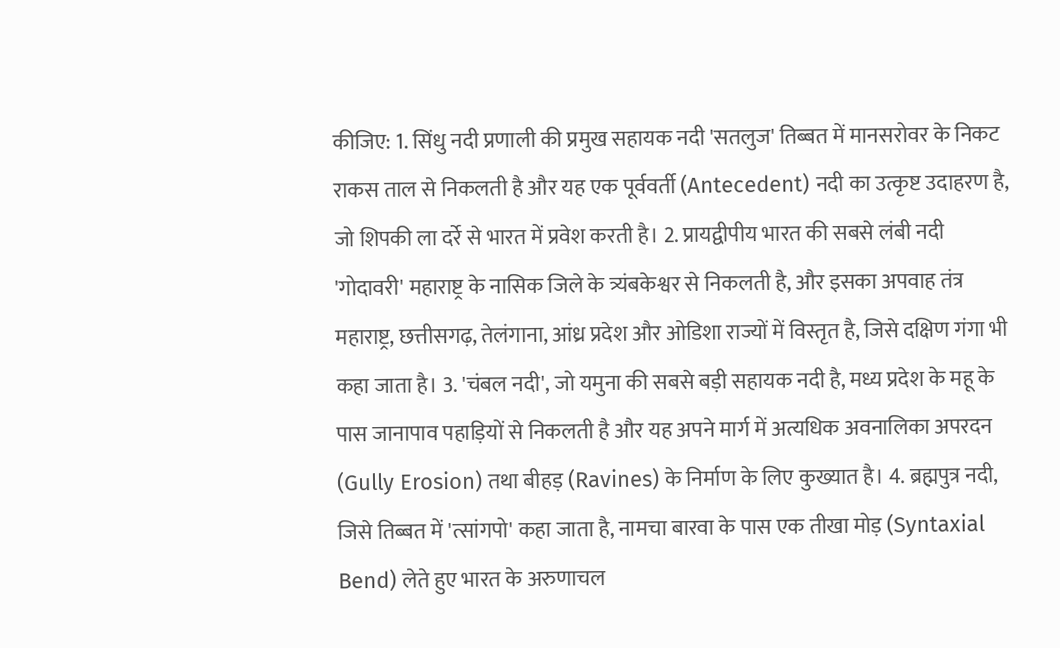कीजिए: 1. सिंधु नदी प्रणाली की प्रमुख सहायक नदी 'सतलुज' तिब्बत में मानसरोवर के निकट राकस ताल से निकलती है और यह एक पूर्ववर्ती (Antecedent) नदी का उत्कृष्ट उदाहरण है, जो शिपकी ला दर्रे से भारत में प्रवेश करती है। 2. प्रायद्वीपीय भारत की सबसे लंबी नदी 'गोदावरी' महाराष्ट्र के नासिक जिले के त्र्यंबकेश्वर से निकलती है, और इसका अपवाह तंत्र महाराष्ट्र, छत्तीसगढ़, तेलंगाना, आंध्र प्रदेश और ओडिशा राज्यों में विस्तृत है, जिसे दक्षिण गंगा भी कहा जाता है। 3. 'चंबल नदी', जो यमुना की सबसे बड़ी सहायक नदी है, मध्य प्रदेश के महू के पास जानापाव पहाड़ियों से निकलती है और यह अपने मार्ग में अत्यधिक अवनालिका अपरदन (Gully Erosion) तथा बीहड़ (Ravines) के निर्माण के लिए कुख्यात है। 4. ब्रह्मपुत्र नदी, जिसे तिब्बत में 'त्सांगपो' कहा जाता है, नामचा बारवा के पास एक तीखा मोड़ (Syntaxial Bend) लेते हुए भारत के अरुणाचल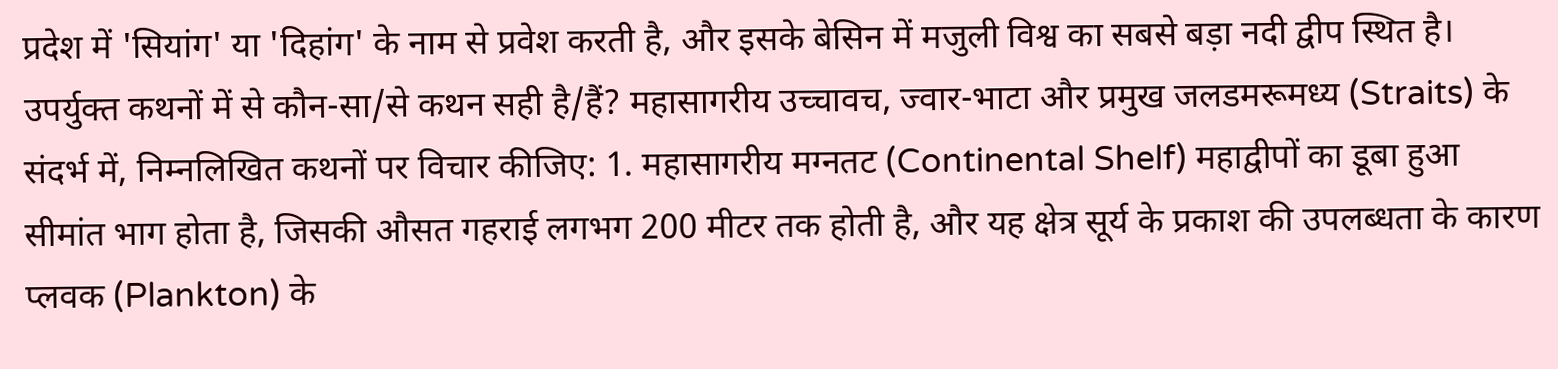प्रदेश में 'सियांग' या 'दिहांग' के नाम से प्रवेश करती है, और इसके बेसिन में मजुली विश्व का सबसे बड़ा नदी द्वीप स्थित है। उपर्युक्त कथनों में से कौन-सा/से कथन सही है/हैं? महासागरीय उच्चावच, ज्वार-भाटा और प्रमुख जलडमरूमध्य (Straits) के संदर्भ में, निम्नलिखित कथनों पर विचार कीजिए: 1. महासागरीय मग्नतट (Continental Shelf) महाद्वीपों का डूबा हुआ सीमांत भाग होता है, जिसकी औसत गहराई लगभग 200 मीटर तक होती है, और यह क्षेत्र सूर्य के प्रकाश की उपलब्धता के कारण प्लवक (Plankton) के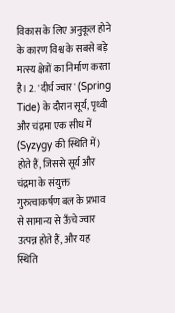विकास के लिए अनुकूल होने के कारण विश्व के सबसे बड़े मत्स्य क्षेत्रों का निर्माण करता है। 2. 'दीर्घ ज्वार' (Spring Tide) के दौरान सूर्य, पृथ्वी और चंद्रमा एक सीध में (Syzygy की स्थिति में) होते हैं, जिससे सूर्य और चंद्रमा के संयुक्त गुरुत्वाकर्षण बल के प्रभाव से सामान्य से ऊँचे ज्वार उत्पन्न होते हैं, और यह स्थिति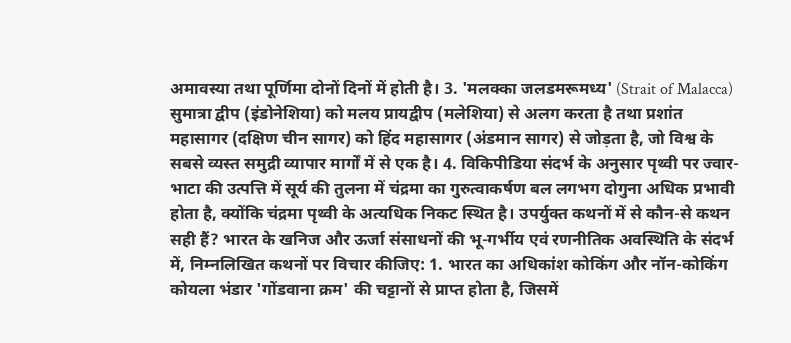अमावस्या तथा पूर्णिमा दोनों दिनों में होती है। 3. 'मलक्का जलडमरूमध्य' (Strait of Malacca) सुमात्रा द्वीप (इंडोनेशिया) को मलय प्रायद्वीप (मलेशिया) से अलग करता है तथा प्रशांत महासागर (दक्षिण चीन सागर) को हिंद महासागर (अंडमान सागर) से जोड़ता है, जो विश्व के सबसे व्यस्त समुद्री व्यापार मार्गों में से एक है। 4. विकिपीडिया संदर्भ के अनुसार पृथ्वी पर ज्वार-भाटा की उत्पत्ति में सूर्य की तुलना में चंद्रमा का गुरुत्वाकर्षण बल लगभग दोगुना अधिक प्रभावी होता है, क्योंकि चंद्रमा पृथ्वी के अत्यधिक निकट स्थित है। उपर्युक्त कथनों में से कौन-से कथन सही हैं? भारत के खनिज और ऊर्जा संसाधनों की भू-गर्भीय एवं रणनीतिक अवस्थिति के संदर्भ में, निम्नलिखित कथनों पर विचार कीजिए: 1. भारत का अधिकांश कोकिंग और नॉन-कोकिंग कोयला भंडार 'गोंडवाना क्रम' की चट्टानों से प्राप्त होता है, जिसमें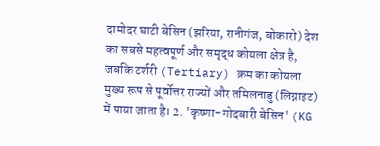दामोदर घाटी बेसिन (झरिया, रानीगंज, बोकारो) देश का सबसे महत्वपूर्ण और समृद्ध कोयला क्षेत्र है, जबकि टर्शरी (Tertiary) क्रम का कोयला मुख्य रूप से पूर्वोत्तर राज्यों और तमिलनाडु (लिग्नाइट) में पाया जाता है। 2. 'कृष्णा-गोदबारी बेसिन' (KG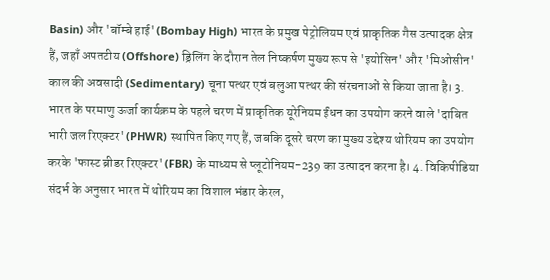Basin) और 'बॉम्बे हाई' (Bombay High) भारत के प्रमुख पेट्रोलियम एवं प्राकृतिक गैस उत्पादक क्षेत्र हैं, जहाँ अपतटीय (Offshore) ड्रिलिंग के दौरान तेल निष्कर्षण मुख्य रूप से 'इयोसिन' और 'मिओसीन' काल की अवसादी (Sedimentary) चूना पत्थर एवं बलुआ पत्थर की संरचनाओं से किया जाता है। 3. भारत के परमाणु ऊर्जा कार्यक्रम के पहले चरण में प्राकृतिक यूरेनियम ईंधन का उपयोग करने वाले 'दाबित भारी जल रिएक्टर' (PHWR) स्थापित किए गए हैं, जबकि दूसरे चरण का मुख्य उद्देश्य थोरियम का उपयोग करके 'फास्ट ब्रीडर रिएक्टर' (FBR) के माध्यम से प्लूटोनियम-239 का उत्पादन करना है। 4. विकिपीडिया संदर्भ के अनुसार भारत में थोरियम का विशाल भंडार केरल,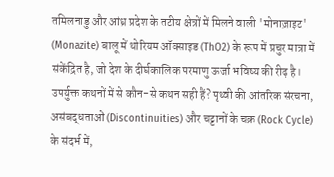तमिलनाडु और आंध्र प्रदेश के तटीय क्षेत्रों में मिलने वाली 'मोनाज़ाइट' (Monazite) बालू में थोरियम ऑक्साइड (ThO2) के रूप में प्रचुर मात्रा में संकेंद्रित है, जो देश के दीर्घकालिक परमाणु ऊर्जा भविष्य की रीढ़ है। उपर्युक्त कथनों में से कौन-से कथन सही हैं? पृथ्वी की आंतरिक संरचना, असंबद्धताओं (Discontinuities) और चट्टानों के चक्र (Rock Cycle) के संदर्भ में,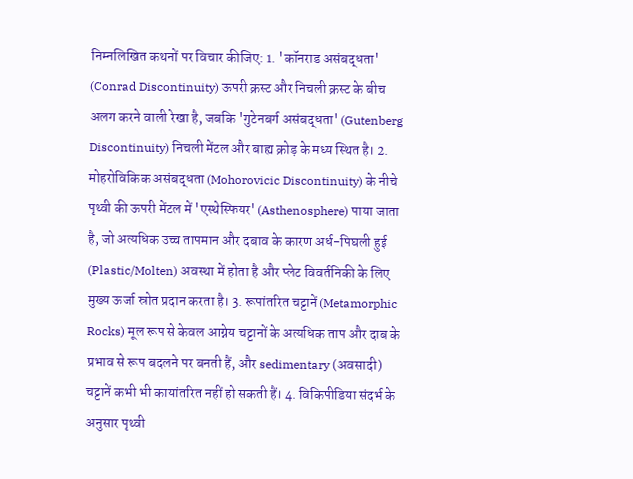निम्नलिखित कथनों पर विचार कीजिए: 1. 'कॉनराड असंबद्धता' (Conrad Discontinuity) ऊपरी क्रस्ट और निचली क्रस्ट के बीच अलग करने वाली रेखा है, जबकि 'गुटेनबर्ग असंबद्धता' (Gutenberg Discontinuity) निचली मेंटल और बाह्य क्रोड़ के मध्य स्थित है। 2. मोहरोविकिक असंबद्धता (Mohorovicic Discontinuity) के नीचे पृथ्वी की ऊपरी मेंटल में 'एस्थेस्फियर' (Asthenosphere) पाया जाता है, जो अत्यधिक उच्च तापमान और दबाव के कारण अर्ध-पिघली हुई (Plastic/Molten) अवस्था में होता है और प्लेट विवर्तनिकी के लिए मुख्य ऊर्जा स्रोत प्रदान करता है। 3. रूपांतरित चट्टानें (Metamorphic Rocks) मूल रूप से केवल आग्नेय चट्टानों के अत्यधिक ताप और दाब के प्रभाव से रूप बदलने पर बनती हैं, और sedimentary (अवसादी) चट्टानें कभी भी कायांतरित नहीं हो सकती हैं। 4. विकिपीडिया संदर्भ के अनुसार पृथ्वी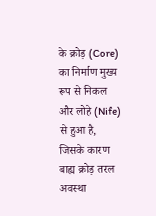के क्रोड़ (Core) का निर्माण मुख्य रूप से निकल और लोहे (Nife) से हुआ है, जिसके कारण बाह्य क्रोड़ तरल अवस्था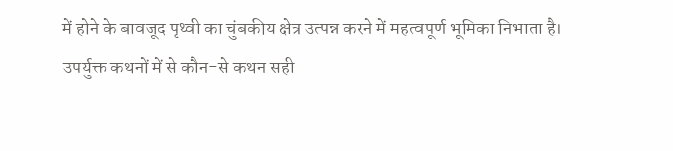में होने के बावजूद पृथ्वी का चुंबकीय क्षेत्र उत्पन्न करने में महत्वपूर्ण भूमिका निभाता है। उपर्युक्त कथनों में से कौन-से कथन सही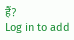हैं?
Log in to add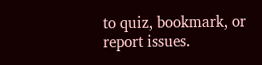to quiz, bookmark, or report issues.